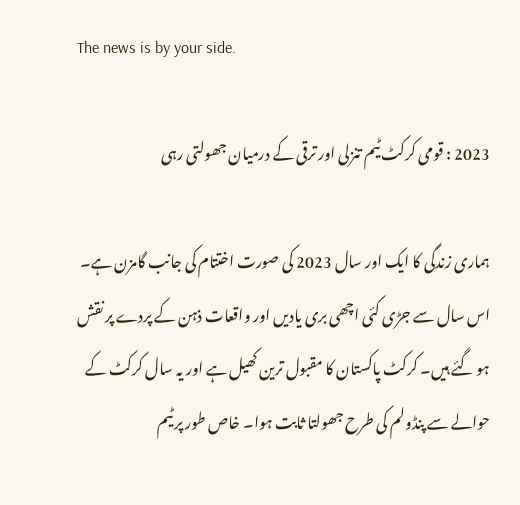The news is by your side.

2023 : قومی کرکٹ ٹیم تنزلی اور ترقی کے درمیان جھولتی رہی

ہماری زندگی کا ایک اور سال 2023 کی صورت اختتام کی جانب گامزن ہے۔ اس سال سے جڑی کئی اچھی بری یادیں اور واقعات ذہن کے پردے پر نقش ہو گئے ہیں۔ کرکٹ پاکستان کا مقبول ترین کھیل ہے اور یہ سال کرکٹ کے حوالے سے پنڈولم کی طرح جھولتا ثابت ہوا۔ خاص طور پر ٹیم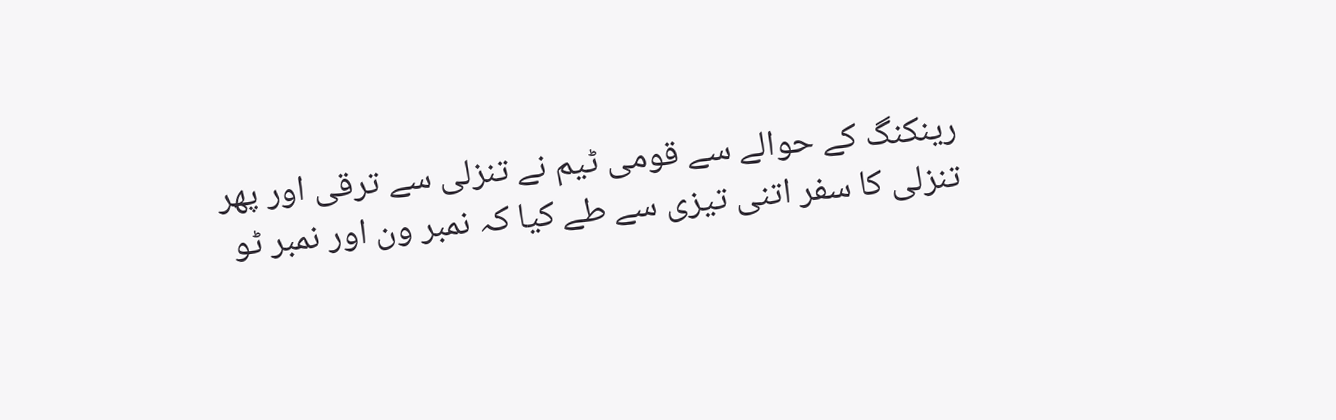رینکنگ کے حوالے سے قومی ٹیم نے تنزلی سے ترقی اور پھر تنزلی کا سفر اتنی تیزی سے طے کیا کہ نمبر ون اور نمبر ٹو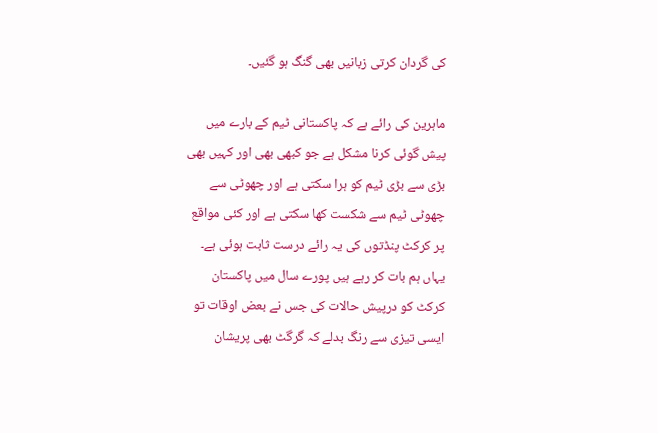کی گردان کرتی زبانیں بھی گنگ ہو گئیں۔

ماہرین کی رائے ہے کہ پاکستانی ٹیم کے بارے میں پیش گوئی کرنا مشکل ہے جو کبھی بھی اور کہیں بھی بڑی سے بڑی ٹیم کو ہرا سکتی ہے اور چھوٹی سے چھوٹی ٹیم سے شکست کھا سکتی ہے اور کئی مواقع پر کرکٹ پنڈتوں کی یہ رائے درست ثابت ہوئی ہے۔ یہاں ہم بات کر رہے ہیں پورے سال میں پاکستان کرکٹ کو درپیش حالات کی جس نے بعض اوقات تو ایسی تیزی سے رنگ بدلے کہ گرگٹ بھی پریشان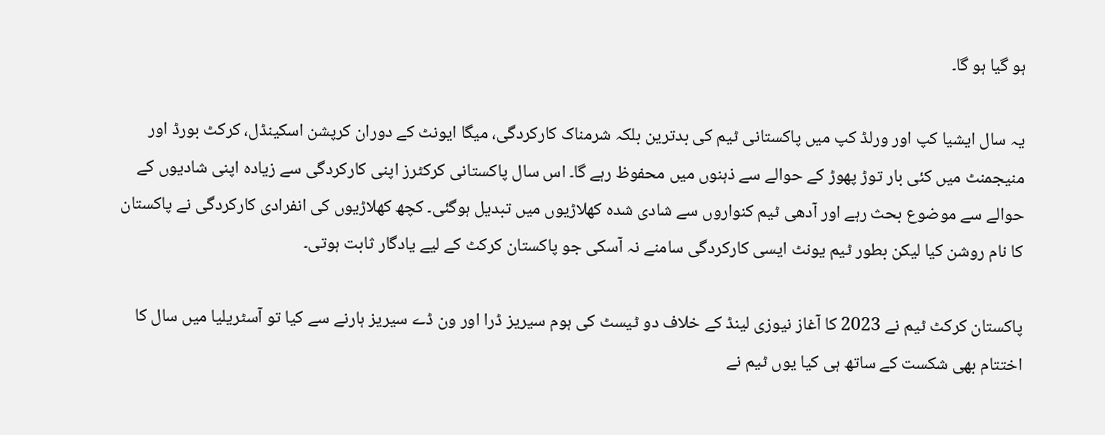ہو گیا ہو گا۔

یہ سال ایشیا کپ اور ورلڈ کپ میں پاکستانی ٹیم کی بدترین بلکہ شرمناک کارکردگی، میگا ایونٹ کے دوران کرپشن اسکینڈل، کرکٹ بورڈ اور منیجمنٹ میں کئی بار توڑ پھوڑ کے حوالے سے ذہنوں میں محفوظ رہے گا۔ اس سال پاکستانی کرکٹرز اپنی کارکردگی سے زیادہ اپنی شادیوں کے حوالے سے موضوع بحث رہے اور آدھی ٹیم کنواروں سے شادی شدہ کھلاڑیوں میں تبدیل ہوگئی۔ کچھ کھلاڑیوں کی انفرادی کارکردگی نے پاکستان کا نام روشن کیا لیکن بطور ٹیم یونٹ ایسی کارکردگی سامنے نہ آسکی جو پاکستان کرکٹ کے لیے یادگار ثابت ہوتی۔

پاکستان کرکٹ ٹیم نے 2023 کا آغاز نیوزی لینڈ کے خلاف دو ٹیسٹ کی ہوم سیریز ڈرا اور ون ڈے سیریز ہارنے سے کیا تو آسٹریلیا میں سال کا اختتام بھی شکست کے ساتھ ہی کیا یوں ٹیم نے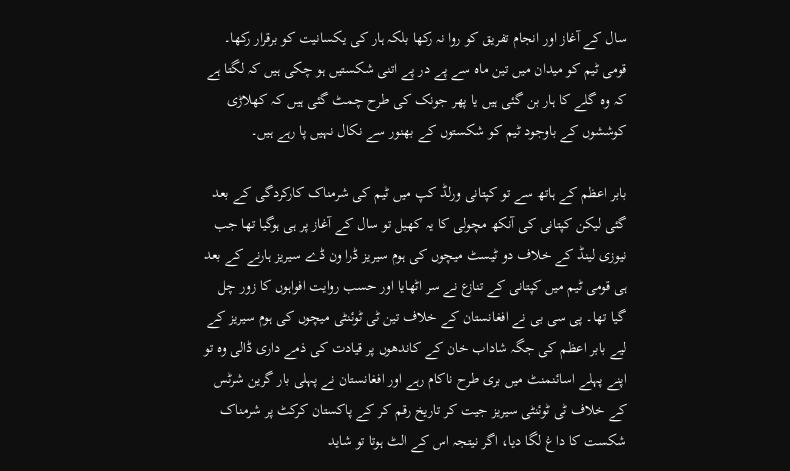سال کے آغاز اور انجام تفریق کو روا نہ رکھا بلکہ ہار کی یکسانیت کو برقرار رکھا۔ قومی ٹیم کو میدان میں تین ماہ سے پے در پے اتنی شکستیں ہو چکی ہیں کہ لگتا ہے کہ وہ گلے کا ہار بن گئی ہیں یا پھر جونک کی طرح چمٹ گئی ہیں کہ کھلاڑی کوششوں کے باوجود ٹیم کو شکستوں کے بھنور سے نکال نہیں پا رہے ہیں۔

بابر اعظم کے ہاتھ سے تو کپتانی ورلڈ کپ میں ٹیم کی شرمناک کارکردگی کے بعد گئی لیکن کپتانی کی آنکھ مچولی کا یہ کھیل تو سال کے آغاز پر ہی ہوگیا تھا جب نیوزی لینڈ کے خلاف دو ٹیسٹ میچوں کی ہوم سیریز ڈرا ون ڈے سیریز ہارنے کے بعد ہی قومی ٹیم میں کپتانی کے تنازع نے سر اٹھایا اور حسب روایت افواہوں کا زور چل گیا تھا۔ پی سی بی نے افغانستان کے خلاف تین ٹی ٹوئنٹی میچوں کی ہوم سیریز کے لیے بابر اعظم کی جگہ شاداب خان کے کاندھوں پر قیادت کی ذمے داری ڈالی وہ تو اپنے پہلے اسائنمنٹ میں بری طرح ناکام رہے اور افغانستان نے پہلی بار گرین شرٹس کے خلاف ٹی ٹوئنٹی سیریز جیت کر تاریخ رقم کر کے پاکستان کرکٹ پر شرمناک شکست کا داغ لگا دیا، اگر نیتجہ اس کے الٹ ہوتا تو شاید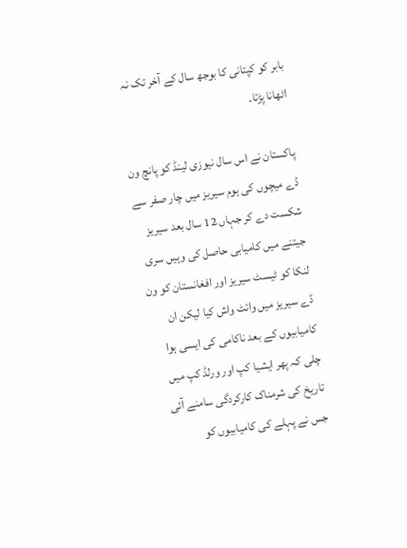بابر کو کپتانی کا بوجھ سال کے آخر تک نہ اٹھانا پڑتا۔

پاکستان نے اس سال نیوزی لینڈ کو پانچ ون ڈے میچوں کی ہوم سیریز میں چار صفر سے شکست دے کر جہاں 12 سال بعد سیریز جیتنے میں کامیابی حاصل کی وہیں سری لنکا کو ٹیسٹ سیریز اور افغانستان کو ون ڈے سیریز میں وائٹ واش کیا لیکن ان کامیابیوں کے بعد ناکامی کی ایسی ہوا چلی کہ پھر ایشیا کپ اور ورلڈ کپ میں تاریخ کی شرمناک کارکردگی سامنے آئی جس نے پہلے کی کامیابیوں کو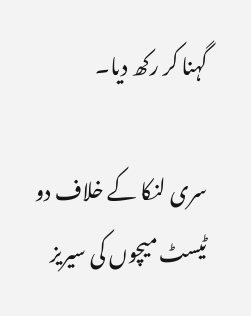گہنا کر رکھ دیا۔

سری لنکا کے خلاف دو ٹیسٹ میچوں کی سیریز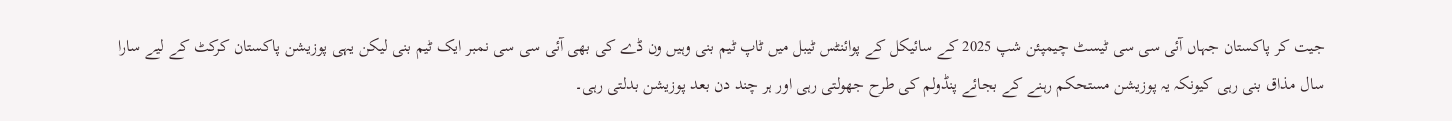جیت کر پاکستان جہاں آئی سی سی ٹیسٹ چیمپئن شپ 2025 کے سائیکل کے پوائنٹس ٹیبل میں ٹاپ ٹیم بنی وہیں ون ڈے کی بھی آئی سی سی نمبر ایک ٹیم بنی لیکن یہی پوزیشن پاکستان کرکٹ کے لیے سارا سال مذاق بنی رہی کیونکہ یہ پوزیشن مستحکم رہنے کے بجائے پنڈولم کی طرح جھولتی رہی اور ہر چند دن بعد پوزیشن بدلتی رہی۔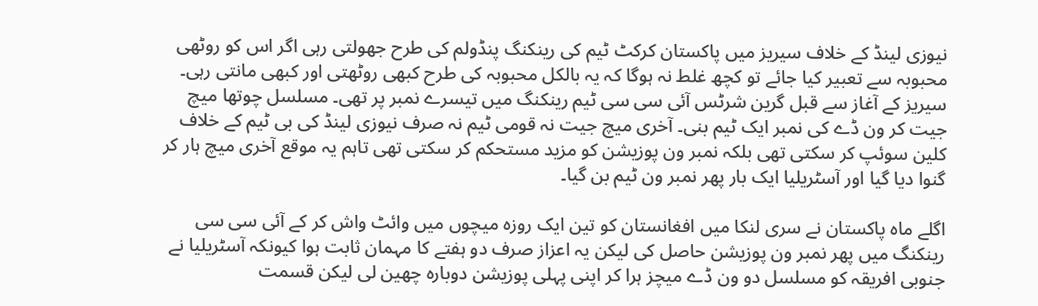نیوزی لینڈ کے خلاف سیریز میں پاکستان کرکٹ ٹیم کی رینکنگ پنڈولم کی طرح جھولتی رہی اگر اس کو روٹھی محبوبہ سے تعبیر کیا جائے تو کچھ غلط نہ ہوگا کہ یہ بالکل محبوبہ کی طرح کبھی روٹھتی اور کبھی مانتی رہی۔ سیریز کے آغاز سے قبل گرین شرٹس آئی سی سی ٹیم رینکنگ میں تیسرے نمبر پر تھی۔ مسلسل چوتھا میچ جیت کر ون ڈے کی نمبر ایک ٹیم بنی۔ آخری میچ جیت نہ قومی ٹیم نہ صرف نیوزی لینڈ کی بی ٹیم کے خلاف کلین سوئپ کر سکتی تھی بلکہ نمبر ون پوزیشن کو مزید مستحکم کر سکتی تھی تاہم یہ موقع آخری میچ ہار کر گنوا دیا گیا اور آسٹریلیا ایک بار پھر نمبر ون ٹیم بن گیا۔

اگلے ماہ پاکستان نے سری لنکا میں افغانستان کو تین ایک روزہ میچوں میں وائٹ واش کر کے آئی سی سی رینکنگ میں پھر نمبر ون پوزیشن حاصل کی لیکن یہ اعزاز صرف دو ہفتے کا مہمان ثابت ہوا کیونکہ آسٹریلیا نے جنوبی افریقہ کو مسلسل دو ون ڈے میچز ہرا کر اپنی پہلی پوزیشن دوبارہ چھین لی لیکن قسمت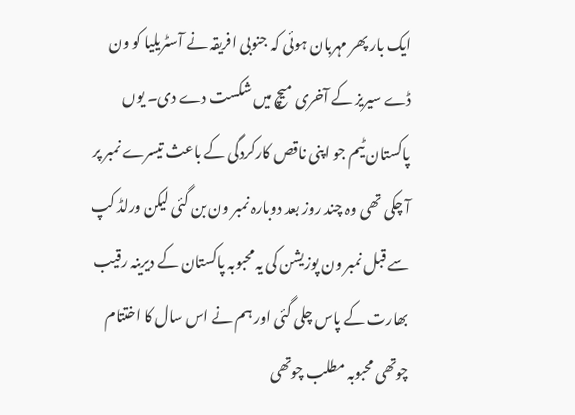ایک بار پھر مہربان ہوئی کہ جنوبی افریقہ نے آسٹریلیا کو ون ڈے سیریز کے آخری میچ میں شکست دے دی۔ یوں پاکستان ٹیم جو اپنی ناقص کارکردگی کے باعث تیسرے نمبر پر آ چکی تھی وہ چند روز بعد دوبارہ نمبر ون بن گئی لیکن ورلڈ کپ سے قبل نمبر ون پوزیشن کی یہ محبوبہ پاکستان کے دیرینہ رقیب بھارت کے پاس چلی گئی اور ہم نے اس سال کا اختتام چوتھی محبوبہ مطلب چوتھی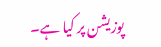پوزیشن پر کیا ہے۔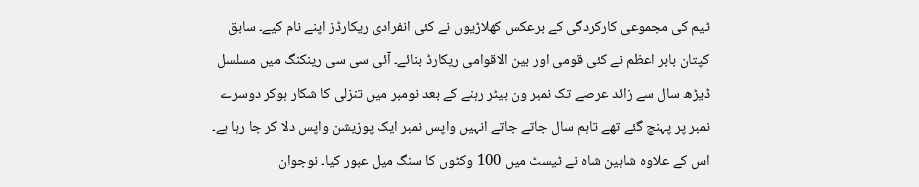ٹیم کی مجموعی کارکردگی کے برعکس کھلاڑیوں نے کئی انفرادی ریکارڈز اپنے نام کیے۔ سابق کپتان بابر اعظم نے کئی قومی اور بین الاقوامی ریکارڈ بنائے۔ آئی سی سی رینکنگ میں مسلسل ڈیڑھ سال سے زائد عرصے تک نمبر ون بیٹر رہنے کے بعد نومبر میں تنزلی کا شکار ہوکر دوسرے نمبر پر پہنچ گئے تھے تاہم سال جاتے جاتے انہیں واپس نمبر ایک پوزیشن واپس دلا کر جا رہا ہے۔ اس کے علاوہ شاہین شاہ نے ٹیسٹ میں 100 وکٹوں کا سنگ میل عبور کیا۔ نوجوان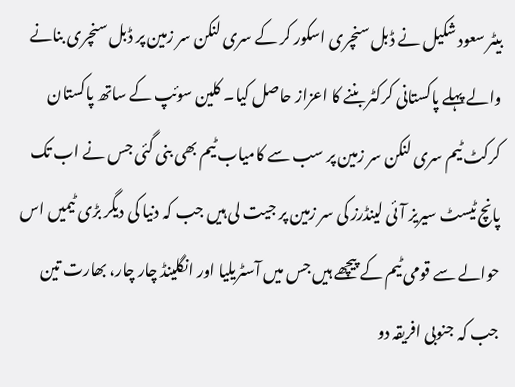بیٹر سعود شکیل نے ڈبل سنچری اسکور کر کے سری لنکن سر زمین پر ڈبل سنچری بنانے والے پہلے پاکستانی کرکٹر بننے کا اعزاز حاصل کیا۔ کلین سوئپ کے ساتھ پاکستان کرکٹ ٹیم سری لنکن سر زمین پر سب سے کامیاب ٹیم بھی بنی گئی جس نے اب تک پانچ ٹیسٹ سیریز آئی لینڈرز کی سر زمین پر جیت لی ہیں جب کہ دنیا کی دیگر بڑی ٹیمیں اس حوالے سے قومی ٹیم کے پیچھے ہیں جس میں آسٹریلیا اور انگلینڈ چار چار، بھارت تین جب کہ جنوبی افریقہ دو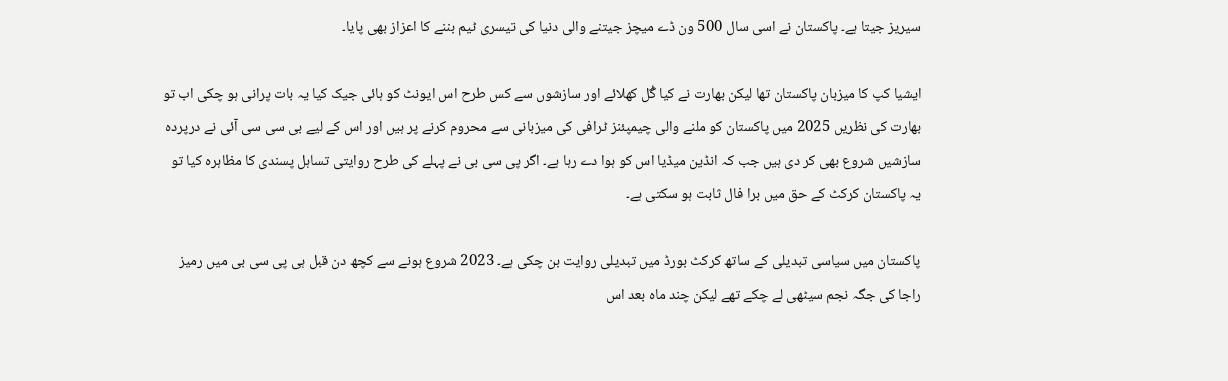سیریز جیتا ہے۔ پاکستان نے اسی سال 500 ون ڈے میچز جیتنے والی دنیا کی تیسری ٹیم بننے کا اعزاز بھی پایا۔

ایشیا کپ کا میزبان پاکستان تھا لیکن بھارت نے کیا گُل کھلائے اور سازشوں سے کس طرح اس ایونٹ کو ہائی جیک کیا یہ بات پرانی ہو چکی اب تو بھارت کی نظریں 2025 میں پاکستان کو ملنے والی چیمپئنز ٹرافی کی میزبانی سے محروم کرنے پر ہیں اور اس کے لیے بی سی سی آئی نے درپردہ سازشیں شروع بھی کر دی ہیں جب کہ انڈین میڈیا اس کو ہوا دے رہا ہے۔ اگر پی سی بی نے پہلے کی طرح روایتی تساہل پسندی کا مظاہرہ کیا تو یہ پاکستان کرکٹ کے حق میں برا فال ثابت ہو سکتی ہے۔

پاکستان میں سیاسی تبدیلی کے ساتھ کرکٹ بورڈ میں تبدیلی روایت بن چکی ہے۔ 2023 شروع ہونے سے کچھ دن قبل ہی پی سی بی میں رمیز راجا کی جگہ نجم سیٹھی لے چکے تھے لیکن چند ماہ بعد اس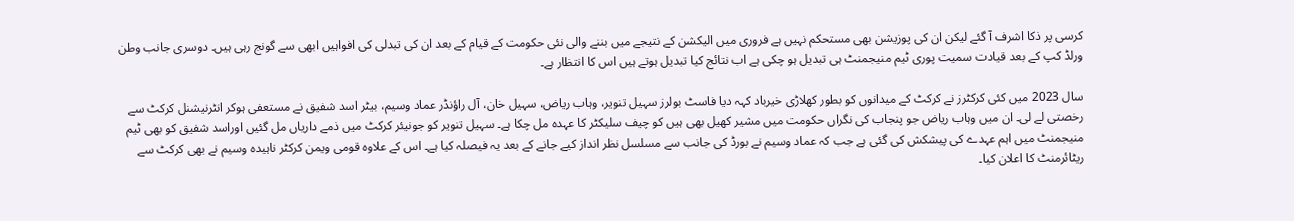کرسی پر ذکا اشرف آ گئے لیکن ان کی پوزیشن بھی مستحکم نہیں ہے فروری میں الیکشن کے نتیجے میں بننے والی نئی حکومت کے قیام کے بعد ان کی تبدلی کی افواہیں ابھی سے گونج رہی ہیں۔ دوسری جانب وطن ورلڈ کپ کے بعد قیادت سمیت پوری ٹیم منیجمنٹ ہی تبدیل ہو چکی ہے اب نتائج کیا تبدیل ہوتے ہیں اس کا انتظار ہے۔

سال 2023 میں کئی کرکٹرز نے کرکٹ کے میدانوں کو بطور کھلاڑی خیرباد کہہ دیا فاسٹ بولرز سہیل تنویر، وہاب ریاض، سہیل خان، آل راؤنڈر عماد وسیم، بیٹر اسد شفیق نے مستعفی ہوکر انٹرنیشنل کرکٹ سے رخصتی لے لی۔ ان میں وہاب ریاض جو پنجاب کی نگراں حکومت میں مشیر کھیل بھی ہیں کو چیف سلیکٹر کا عہدہ مل چکا ہے۔ سہیل تنویر کو جونیئر کرکٹ میں ذمے داریاں مل گئیں اوراسد شفیق کو بھی ٹیم منیجمنٹ میں اہم عہدے کی پیشکش کی گئی ہے جب کہ عماد وسیم نے بورڈ کی جانب سے مسلسل نظر انداز کیے جانے کے بعد یہ فیصلہ کیا ہے۔ اس کے علاوہ قومی ویمن کرکٹر ناہیدہ وسیم نے بھی کرکٹ سے ریٹائرمنٹ کا اعلان کیا۔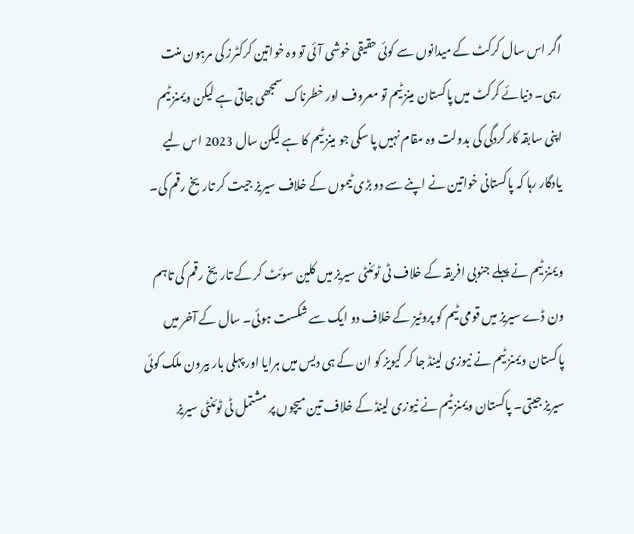اگر اس سال کرکٹ کے میدانوں سے کوئی حقیقی خوشی آئی تو وہ خواتین کرکٹرز کی مرہون منت رہی۔ دنیائے کرکٹ میں پاکستان مینز ٹیم تو معروف اور خطرناک سمجھی جاتی ہے لیکن ویمنز ٹیم اپنی سابقہ کارکردگی کی بدولت وہ مقام نہیں پا سکی جو مینز ٹیم کا ہے لیکن سال 2023 اس لیے یادگار رہا کہ پاکستانی خواتین نے اپنے سے دو بڑی ٹیموں کے خلاف سیریز جیت کر تاریخ رقم کی۔

ویمنز ٹیم نے پہلے جنوبی افریقہ کے خلاف ٹی ٹوئنٹی سیریز میں کلین سوئٹ کر کے تاریخ رقم کی تاہم ون ڈے سیریز میں قومی ٹیم کو پروٹیز کے خلاف دو ایک سے شکست ہوئی۔ سال کے آخر میں پاکستان ویمنز ٹیم نے نیوزی لینڈ جا کر کیویز کو ان کے ہی دیس میں ہرایا اور پہلی بار بیرون ملک کوئی سیریز جیتی۔ پاکستان ویمنز ٹیم نے نیوزی لینڈ کے خلاف تین میچوں پر مشتمل ٹی ٹوئنٹی سیریز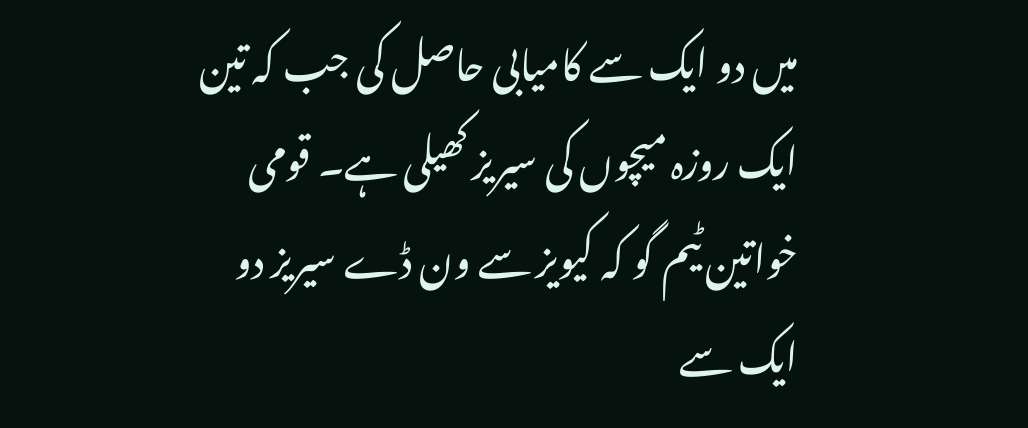میں دو ایک سے کامیابی حاصل کی جب کہ تین ایک روزہ میچوں کی سیریز کھیلی ہے۔ قومی خواتین ٹیم گو کہ کیویز سے ون ڈے سیریز دو ایک سے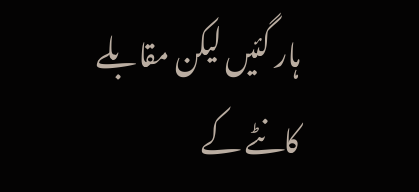ہار گئیں لیکن مقابلے کانٹے کے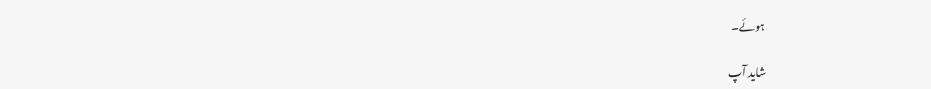ہوئے۔

شاید آپ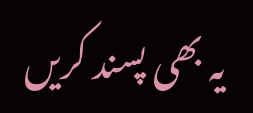یہ بھی پسند کریں